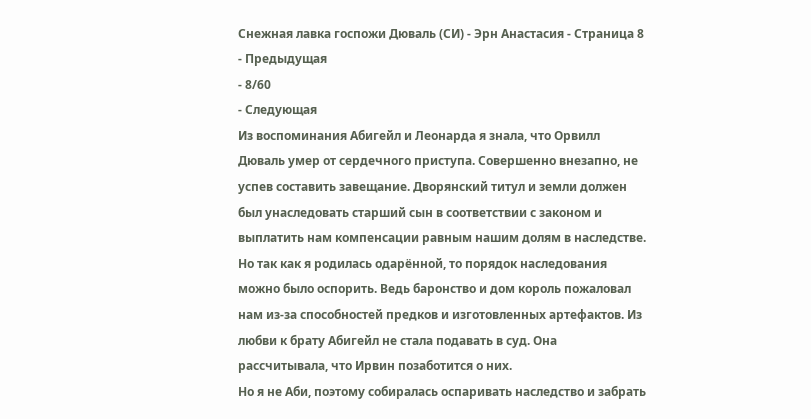Снежная лавка госпожи Дюваль (СИ) - Эрн Анастасия - Страница 8
- Предыдущая
- 8/60
- Следующая
Из воспоминания Абигейл и Леонарда я знала, что Орвилл Дюваль умер от сердечного приступа. Совершенно внезапно, не успев составить завещание. Дворянский титул и земли должен был унаследовать старший сын в соответствии с законом и выплатить нам компенсации равным нашим долям в наследстве. Но так как я родилась одарённой, то порядок наследования можно было оспорить. Ведь баронство и дом король пожаловал нам из-за способностей предков и изготовленных артефактов. Из любви к брату Абигейл не стала подавать в суд. Она рассчитывала, что Ирвин позаботится о них.
Но я не Аби, поэтому собиралась оспаривать наследство и забрать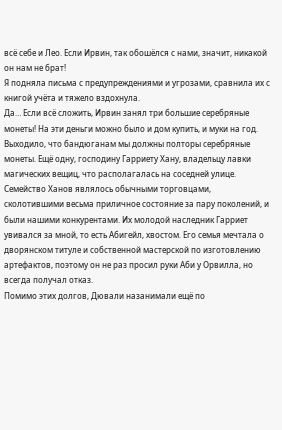всё себе и Лео. Если Ирвин, так обошёлся с нами, значит, никакой он нам не брат!
Я подняла письма с предупреждениями и угрозами, сравнила их с книгой учёта и тяжело вздохнула.
Да… Если всё сложить, Ирвин занял три большие серебряные монеты! На эти деньги можно было и дом купить, и муки на год. Выходило, что бандюганам мы должны полторы серебряные монеты. Ещё одну, господину Гарриету Хану, владельцу лавки магических вещиц, что располагалась на соседней улице. Семейство Ханов являлось обычными торговцами, сколотившими весьма приличное состояние за пару поколений, и были нашими конкурентами. Их молодой наследник Гарриет увивался за мной, то есть Абигейл, хвостом. Его семья мечтала о дворянском титуле и собственной мастерской по изготовлению артефактов, поэтому он не раз просил руки Аби у Орвилла, но всегда получал отказ.
Помимо этих долгов, Дювали назанимали ещё по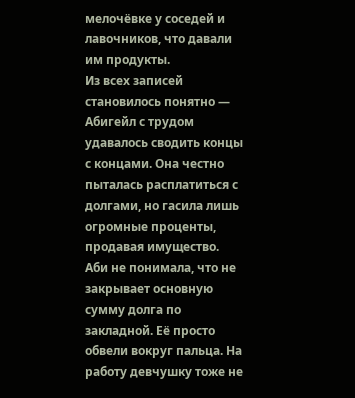мелочёвке у соседей и лавочников, что давали им продукты.
Из всех записей становилось понятно — Абигейл с трудом удавалось сводить концы с концами. Она честно пыталась расплатиться с долгами, но гасила лишь огромные проценты, продавая имущество. Аби не понимала, что не закрывает основную сумму долга по закладной. Её просто обвели вокруг пальца. На работу девчушку тоже не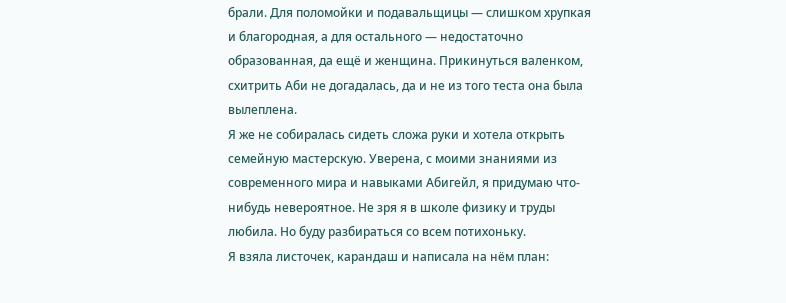брали. Для поломойки и подавальщицы — слишком хрупкая и благородная, а для остального — недостаточно образованная, да ещё и женщина. Прикинуться валенком, схитрить Аби не догадалась, да и не из того теста она была вылеплена.
Я же не собиралась сидеть сложа руки и хотела открыть семейную мастерскую. Уверена, с моими знаниями из современного мира и навыками Абигейл, я придумаю что-нибудь невероятное. Не зря я в школе физику и труды любила. Но буду разбираться со всем потихоньку.
Я взяла листочек, карандаш и написала на нём план: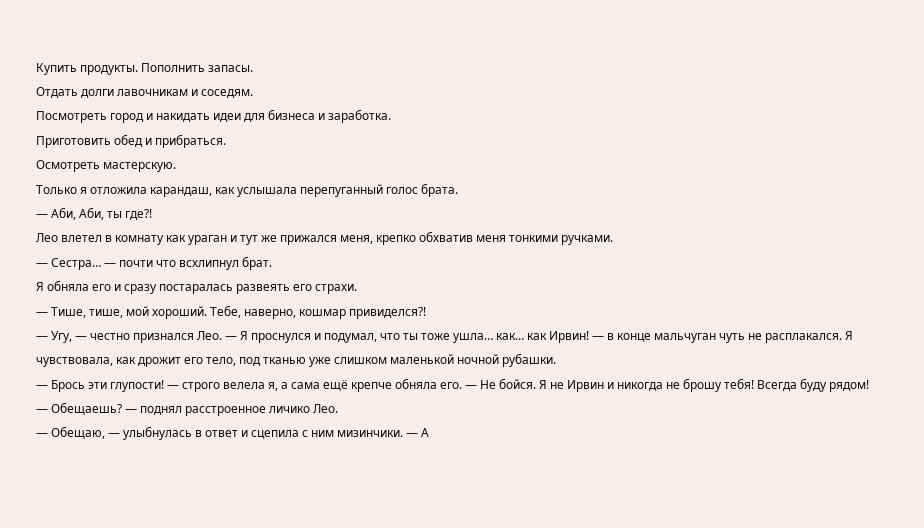Купить продукты. Пополнить запасы.
Отдать долги лавочникам и соседям.
Посмотреть город и накидать идеи для бизнеса и заработка.
Приготовить обед и прибраться.
Осмотреть мастерскую.
Только я отложила карандаш, как услышала перепуганный голос брата.
— Аби, Аби, ты где?!
Лео влетел в комнату как ураган и тут же прижался меня, крепко обхватив меня тонкими ручками.
— Сестра… — почти что всхлипнул брат.
Я обняла его и сразу постаралась развеять его страхи.
— Тише, тише, мой хороший. Тебе, наверно, кошмар привиделся?!
— Угу, — честно признался Лео. — Я проснулся и подумал, что ты тоже ушла… как… как Ирвин! — в конце мальчуган чуть не расплакался. Я чувствовала, как дрожит его тело, под тканью уже слишком маленькой ночной рубашки.
— Брось эти глупости! — строго велела я, а сама ещё крепче обняла его. — Не бойся. Я не Ирвин и никогда не брошу тебя! Всегда буду рядом!
— Обещаешь? — поднял расстроенное личико Лео.
— Обещаю, — улыбнулась в ответ и сцепила с ним мизинчики. — А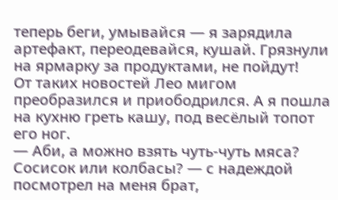теперь беги, умывайся — я зарядила артефакт, переодевайся, кушай. Грязнули на ярмарку за продуктами, не пойдут!
От таких новостей Лео мигом преобразился и приободрился. А я пошла на кухню греть кашу, под весёлый топот его ног.
— Аби, а можно взять чуть-чуть мяса? Сосисок или колбасы? — с надеждой посмотрел на меня брат,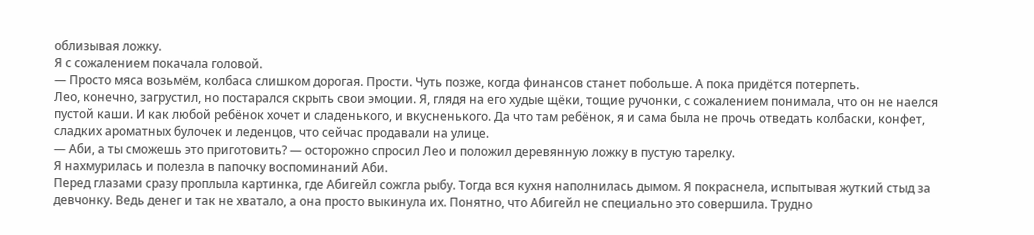облизывая ложку.
Я с сожалением покачала головой.
— Просто мяса возьмём, колбаса слишком дорогая. Прости. Чуть позже, когда финансов станет побольше. А пока придётся потерпеть.
Лео, конечно, загрустил, но постарался скрыть свои эмоции. Я, глядя на его худые щёки, тощие ручонки, с сожалением понимала, что он не наелся пустой каши. И как любой ребёнок хочет и сладенького, и вкусненького. Да что там ребёнок, я и сама была не прочь отведать колбаски, конфет, сладких ароматных булочек и леденцов, что сейчас продавали на улице.
— Аби, а ты сможешь это приготовить? — осторожно спросил Лео и положил деревянную ложку в пустую тарелку.
Я нахмурилась и полезла в папочку воспоминаний Аби.
Перед глазами сразу проплыла картинка, где Абигейл сожгла рыбу. Тогда вся кухня наполнилась дымом. Я покраснела, испытывая жуткий стыд за девчонку. Ведь денег и так не хватало, а она просто выкинула их. Понятно, что Абигейл не специально это совершила. Трудно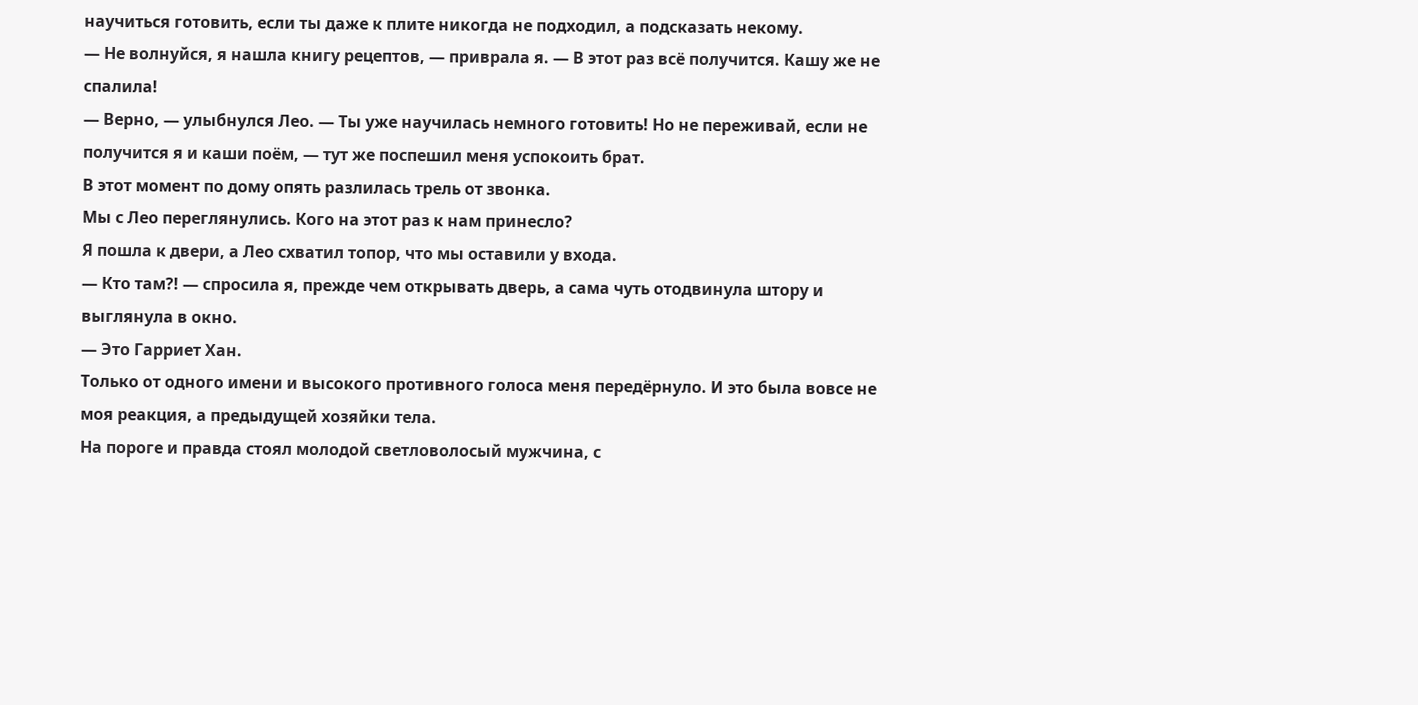научиться готовить, если ты даже к плите никогда не подходил, а подсказать некому.
— Не волнуйся, я нашла книгу рецептов, — приврала я. — В этот раз всё получится. Кашу же не спалила!
— Верно, — улыбнулся Лео. — Ты уже научилась немного готовить! Но не переживай, если не получится я и каши поём, — тут же поспешил меня успокоить брат.
В этот момент по дому опять разлилась трель от звонка.
Мы с Лео переглянулись. Кого на этот раз к нам принесло?
Я пошла к двери, а Лео схватил топор, что мы оставили у входа.
— Кто там?! — спросила я, прежде чем открывать дверь, а сама чуть отодвинула штору и выглянула в окно.
— Это Гарриет Хан.
Только от одного имени и высокого противного голоса меня передёрнуло. И это была вовсе не моя реакция, а предыдущей хозяйки тела.
На пороге и правда стоял молодой светловолосый мужчина, с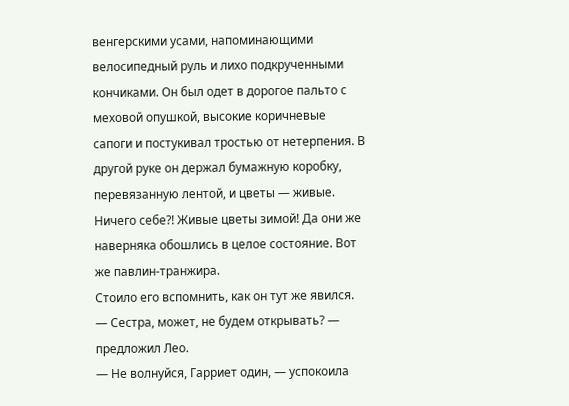венгерскими усами, напоминающими велосипедный руль и лихо подкрученными кончиками. Он был одет в дорогое пальто с меховой опушкой, высокие коричневые сапоги и постукивал тростью от нетерпения. В другой руке он держал бумажную коробку, перевязанную лентой, и цветы — живые. Ничего себе?! Живые цветы зимой! Да они же наверняка обошлись в целое состояние. Вот же павлин-транжира.
Стоило его вспомнить, как он тут же явился.
— Сестра, может, не будем открывать? — предложил Лео.
— Не волнуйся, Гарриет один, — успокоила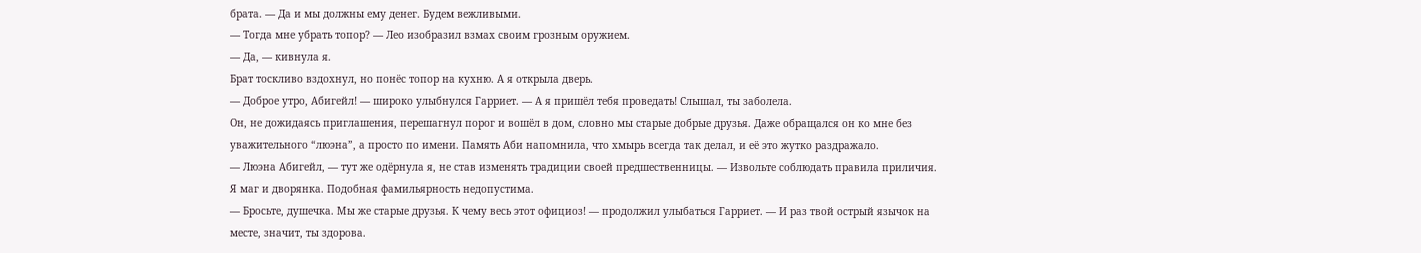брата. — Да и мы должны ему денег. Будем вежливыми.
— Тогда мне убрать топор? — Лео изобразил взмах своим грозным оружием.
— Да, — кивнула я.
Брат тоскливо вздохнул, но понёс топор на кухню. А я открыла дверь.
— Доброе утро, Абигейл! — широко улыбнулся Гарриет. — А я пришёл тебя проведать! Слышал, ты заболела.
Он, не дожидаясь приглашения, перешагнул порог и вошёл в дом, словно мы старые добрые друзья. Даже обращался он ко мне без уважительного “люэна”, а просто по имени. Память Аби напомнила, что хмырь всегда так делал, и её это жутко раздражало.
— Люэна Абигейл, — тут же одёрнула я, не став изменять традиции своей предшественницы. — Извольте соблюдать правила приличия. Я маг и дворянка. Подобная фамильярность недопустима.
— Бросьте, душечка. Мы же старые друзья. К чему весь этот официоз! — продолжил улыбаться Гарриет. — И раз твой острый язычок на месте, значит, ты здорова.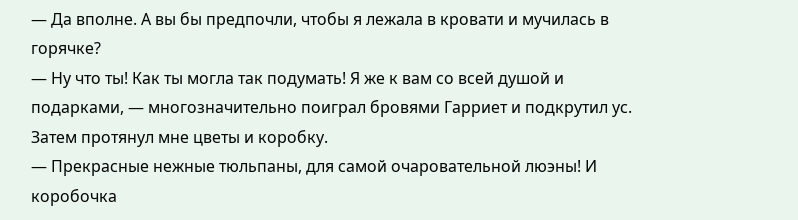— Да вполне. А вы бы предпочли, чтобы я лежала в кровати и мучилась в горячке?
— Ну что ты! Как ты могла так подумать! Я же к вам со всей душой и подарками, — многозначительно поиграл бровями Гарриет и подкрутил ус.
Затем протянул мне цветы и коробку.
— Прекрасные нежные тюльпаны, для самой очаровательной люэны! И коробочка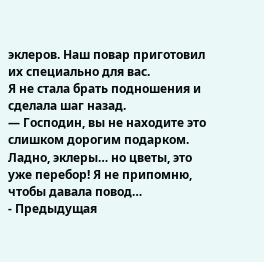эклеров. Наш повар приготовил их специально для вас.
Я не стала брать подношения и сделала шаг назад.
— Господин, вы не находите это слишком дорогим подарком. Ладно, эклеры… но цветы, это уже перебор! Я не припомню, чтобы давала повод…
- Предыдущая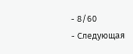- 8/60
- Следующая